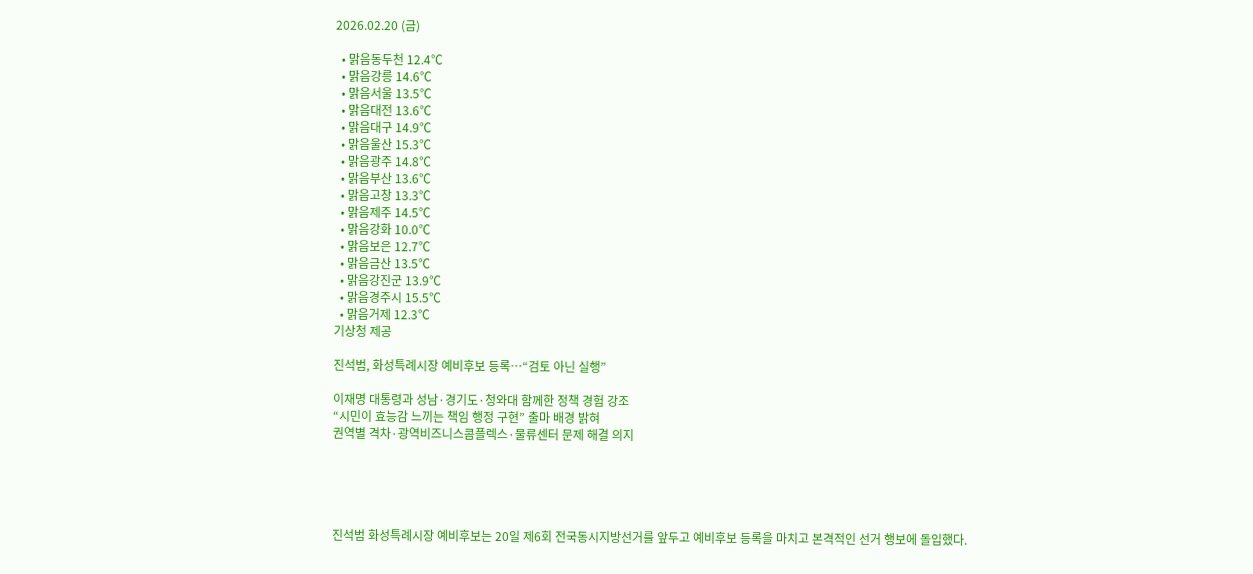2026.02.20 (금)

  • 맑음동두천 12.4℃
  • 맑음강릉 14.6℃
  • 맑음서울 13.5℃
  • 맑음대전 13.6℃
  • 맑음대구 14.9℃
  • 맑음울산 15.3℃
  • 맑음광주 14.8℃
  • 맑음부산 13.6℃
  • 맑음고창 13.3℃
  • 맑음제주 14.5℃
  • 맑음강화 10.0℃
  • 맑음보은 12.7℃
  • 맑음금산 13.5℃
  • 맑음강진군 13.9℃
  • 맑음경주시 15.5℃
  • 맑음거제 12.3℃
기상청 제공

진석범, 화성특례시장 예비후보 등록…“검토 아닌 실행”

이재명 대통령과 성남·경기도·청와대 함께한 정책 경험 강조
“시민이 효능감 느끼는 책임 행정 구현” 출마 배경 밝혀
권역별 격차·광역비즈니스콤플렉스·물류센터 문제 해결 의지





진석범 화성특례시장 예비후보는 20일 제6회 전국동시지방선거를 앞두고 예비후보 등록을 마치고 본격적인 선거 행보에 돌입했다.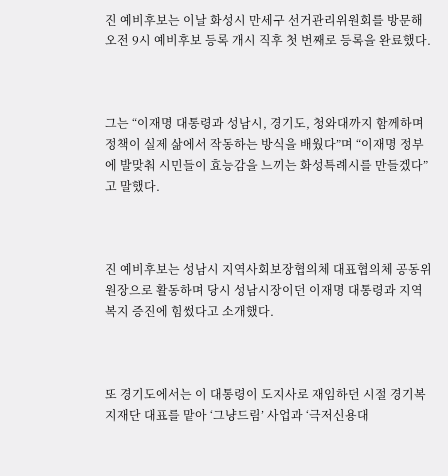진 예비후보는 이날 화성시 만세구 선거관리위원회를 방문해 오전 9시 예비후보 등록 개시 직후 첫 번째로 등록을 완료했다.



그는 “이재명 대통령과 성남시, 경기도, 청와대까지 함께하며 정책이 실제 삶에서 작동하는 방식을 배웠다”며 “이재명 정부에 발맞춰 시민들이 효능감을 느끼는 화성특례시를 만들겠다”고 말했다.



진 예비후보는 성남시 지역사회보장협의체 대표협의체 공동위원장으로 활동하며 당시 성남시장이던 이재명 대통령과 지역 복지 증진에 힘썼다고 소개했다.



또 경기도에서는 이 대통령이 도지사로 재임하던 시절 경기복지재단 대표를 맡아 ‘그냥드림’ 사업과 ‘극저신용대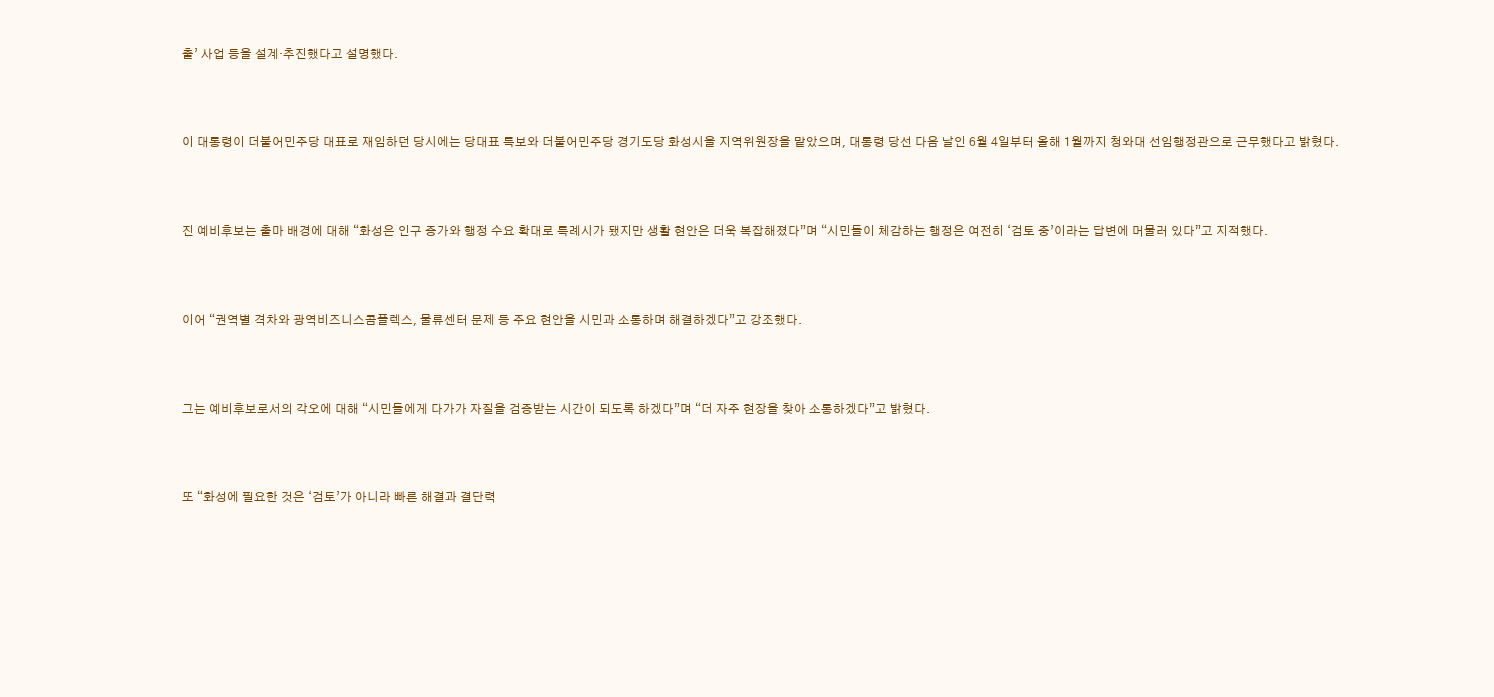출’ 사업 등을 설계·추진했다고 설명했다.



이 대통령이 더불어민주당 대표로 재임하던 당시에는 당대표 특보와 더불어민주당 경기도당 화성시을 지역위원장을 맡았으며, 대통령 당선 다음 날인 6월 4일부터 올해 1월까지 청와대 선임행정관으로 근무했다고 밝혔다.



진 예비후보는 출마 배경에 대해 “화성은 인구 증가와 행정 수요 확대로 특례시가 됐지만 생활 현안은 더욱 복잡해졌다”며 “시민들이 체감하는 행정은 여전히 ‘검토 중’이라는 답변에 머물러 있다”고 지적했다.



이어 “권역별 격차와 광역비즈니스콤플렉스, 물류센터 문제 등 주요 현안을 시민과 소통하며 해결하겠다”고 강조했다.



그는 예비후보로서의 각오에 대해 “시민들에게 다가가 자질을 검증받는 시간이 되도록 하겠다”며 “더 자주 현장을 찾아 소통하겠다”고 밝혔다.



또 “화성에 필요한 것은 ‘검토’가 아니라 빠른 해결과 결단력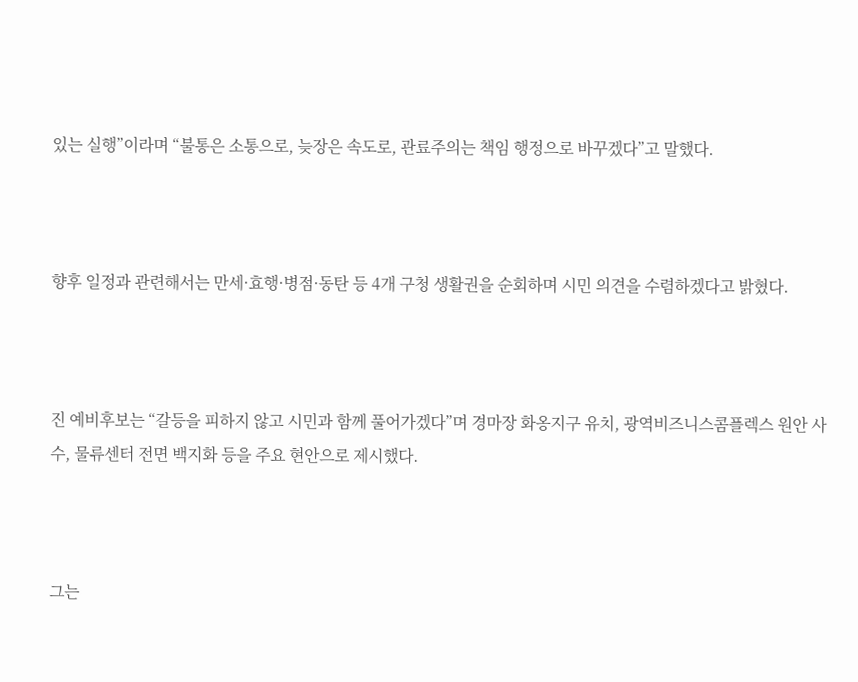있는 실행”이라며 “불통은 소통으로, 늦장은 속도로, 관료주의는 책임 행정으로 바꾸겠다”고 말했다.



향후 일정과 관련해서는 만세·효행·병점·동탄 등 4개 구청 생활권을 순회하며 시민 의견을 수렴하겠다고 밝혔다.



진 예비후보는 “갈등을 피하지 않고 시민과 함께 풀어가겠다”며 경마장 화옹지구 유치, 광역비즈니스콤플렉스 원안 사수, 물류센터 전면 백지화 등을 주요 현안으로 제시했다.



그는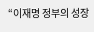“이재명 정부의 성장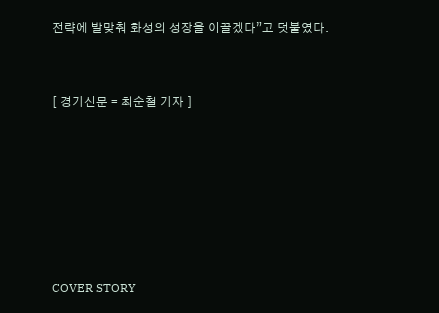전략에 발맞춰 화성의 성장을 이끌겠다”고 덧붙였다.



[ 경기신문 = 최순철 기자 ]









COVER STORY